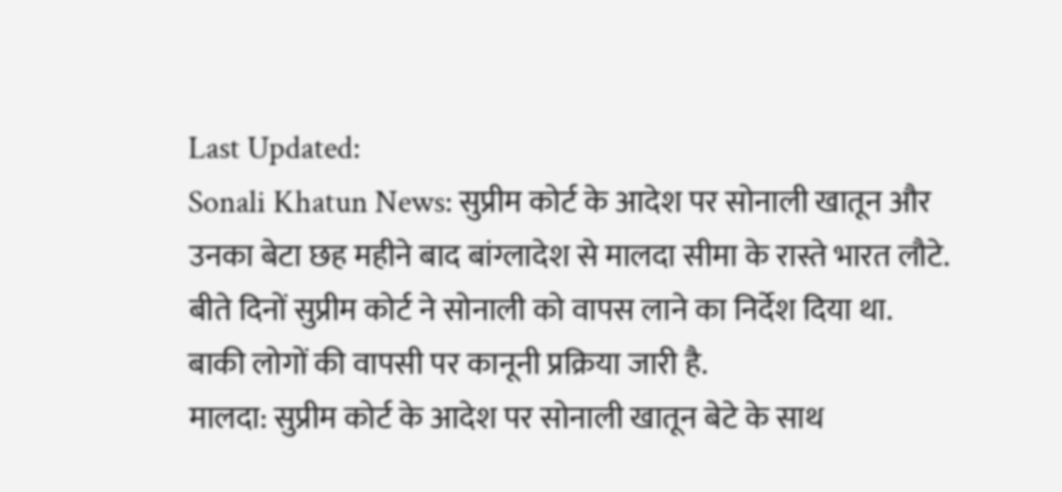Last Updated:
Sonali Khatun News: सुप्रीम कोर्ट के आदेश पर सोनाली खातून और उनका बेटा छह महीने बाद बांग्लादेश से मालदा सीमा के रास्ते भारत लौटे. बीते दिनों सुप्रीम कोर्ट ने सोनाली को वापस लाने का निर्देश दिया था. बाकी लोगों की वापसी पर कानूनी प्रक्रिया जारी है.
मालदा: सुप्रीम कोर्ट के आदेश पर सोनाली खातून बेटे के साथ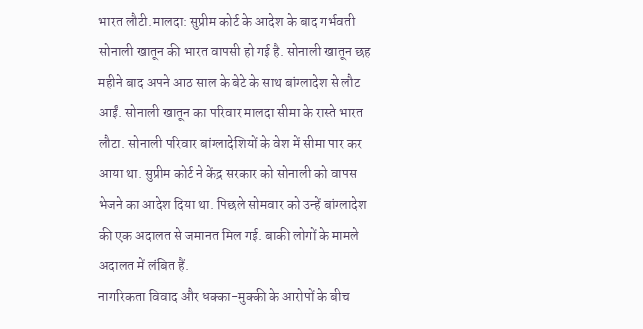भारत लौटी.मालदा: सुप्रीम कोर्ट के आदेश के बाद गर्भवती सोनाली खातून की भारत वापसी हो गई है. सोनाली खातून छह महीने बाद अपने आठ साल के बेटे के साथ बांग्लादेश से लौट आईं. सोनाली खातून का परिवार मालदा सीमा के रास्ते भारत लौटा. सोनाली परिवार बांग्लादेशियों के वेश में सीमा पार कर आया था. सुप्रीम कोर्ट ने केंद्र सरकार को सोनाली को वापस भेजने का आदेश दिया था. पिछले सोमवार को उन्हें बांग्लादेश की एक अदालत से जमानत मिल गई. बाकी लोगों के मामले अदालत में लंबित हैं.
नागरिकता विवाद और धक्का-मुक्की के आरोपों के बीच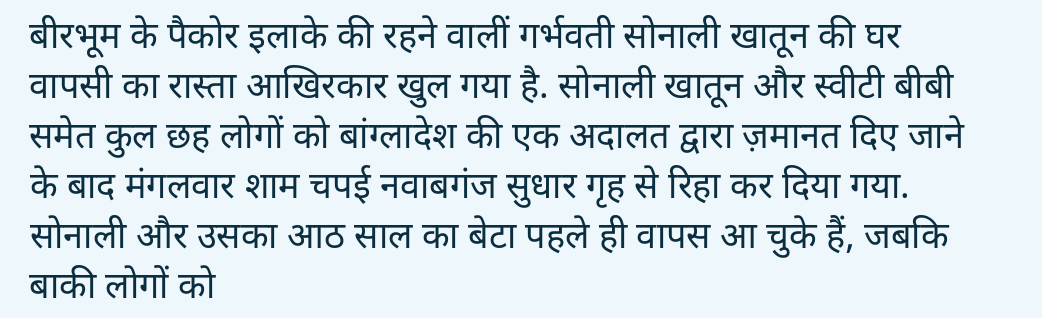बीरभूम के पैकोर इलाके की रहने वालीं गर्भवती सोनाली खातून की घर वापसी का रास्ता आखिरकार खुल गया है. सोनाली खातून और स्वीटी बीबी समेत कुल छह लोगों को बांग्लादेश की एक अदालत द्वारा ज़मानत दिए जाने के बाद मंगलवार शाम चपई नवाबगंज सुधार गृह से रिहा कर दिया गया. सोनाली और उसका आठ साल का बेटा पहले ही वापस आ चुके हैं, जबकि बाकी लोगों को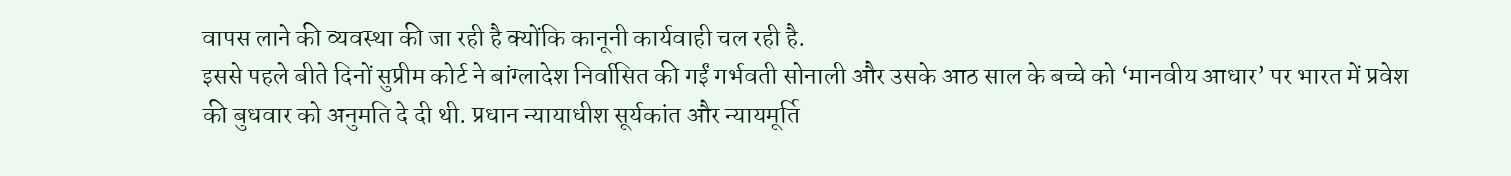वापस लाने की व्यवस्था की जा रही है क्योंकि कानूनी कार्यवाही चल रही है.
इससे पहले बीते दिनों सुप्रीम कोर्ट ने बांग्लादेश निर्वासित की गईं गर्भवती सोनाली और उसके आठ साल के बच्चे को ‘मानवीय आधार’ पर भारत में प्रवेश की बुधवार को अनुमति दे दी थी. प्रधान न्यायाधीश सूर्यकांत और न्यायमूर्ति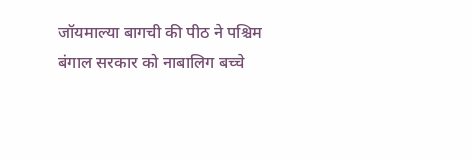जॉयमाल्या बागची की पीठ ने पश्चिम बंगाल सरकार को नाबालिग बच्चे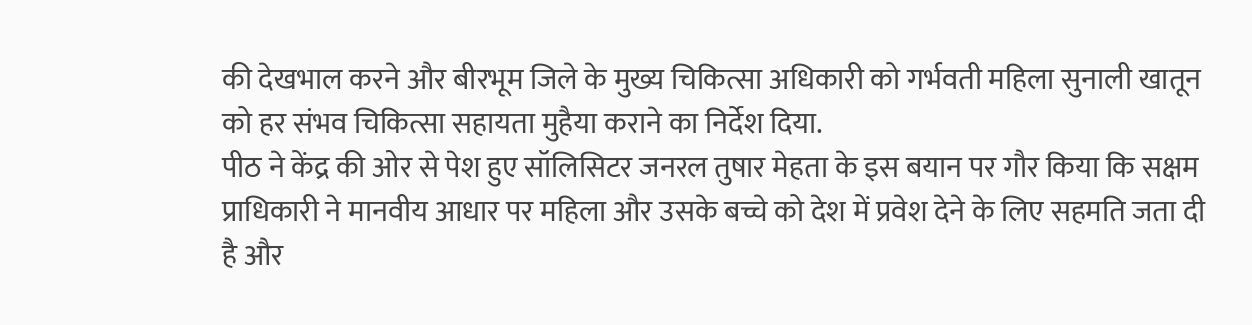की देखभाल करने और बीरभूम जिले के मुख्य चिकित्सा अधिकारी को गर्भवती महिला सुनाली खातून को हर संभव चिकित्सा सहायता मुहैया कराने का निर्देश दिया.
पीठ ने केंद्र की ओर से पेश हुए सॉलिसिटर जनरल तुषार मेहता के इस बयान पर गौर किया कि सक्षम प्राधिकारी ने मानवीय आधार पर महिला और उसके बच्चे को देश में प्रवेश देने के लिए सहमति जता दी है और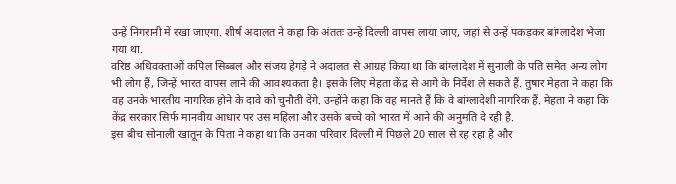उन्हें निगरानी में रखा जाएगा. शीर्ष अदालत ने कहा कि अंततः उन्हें दिल्ली वापस लाया जाए, जहां से उन्हें पकड़कर बांग्लादेश भेजा गया था.
वरिष्ठ अधिवक्ताओं कपिल सिब्बल और संजय हेगड़े ने अदालत से आग्रह किया था कि बांग्लादेश में सुनाली के पति समेत अन्य लोग भी लोग हैं, जिन्हें भारत वापस लाने की आवश्यकता है। इसके लिए मेहता केंद्र से आगे के निर्देश ले सकते हैं. तुषार मेहता ने कहा कि वह उनके भारतीय नागरिक होने के दावे को चुनौती देंगे. उन्होंने कहा कि वह मानते हैं कि वे बांग्लादेशी नागरिक हैं. मेहता ने कहा कि केंद्र सरकार सिर्फ मानवीय आधार पर उस महिला और उसके बच्चे को भारत में आने की अनुमति दे रही है.
इस बीच सोनाली खातून के पिता ने कहा था कि उनका परिवार दिल्ली में पिछले 20 साल से रह रहा है और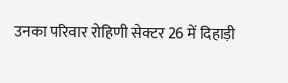उनका परिवार रोहिणी सेक्टर 26 में दिहाड़ी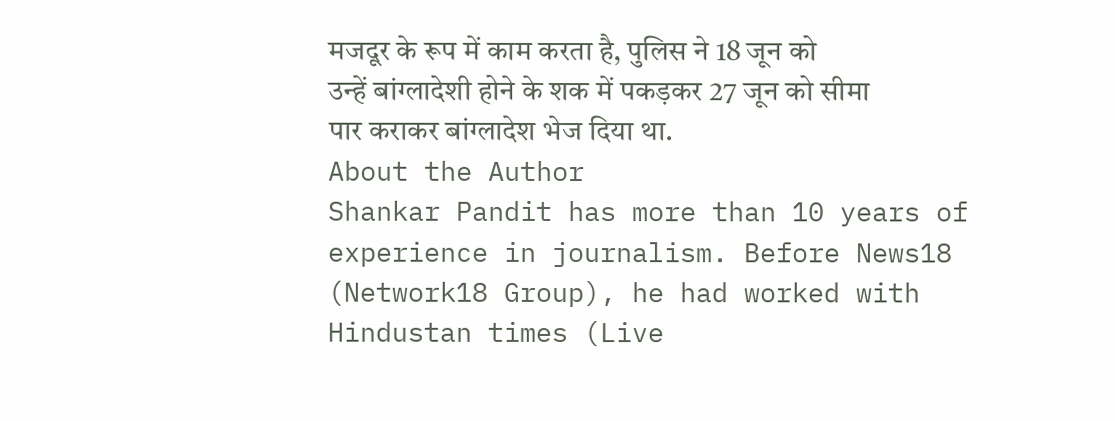मजदूर के रूप में काम करता है, पुलिस ने 18 जून को उन्हें बांग्लादेशी होने के शक में पकड़कर 27 जून को सीमा पार कराकर बांग्लादेश भेज दिया था.
About the Author
Shankar Pandit has more than 10 years of experience in journalism. Before News18 (Network18 Group), he had worked with Hindustan times (Live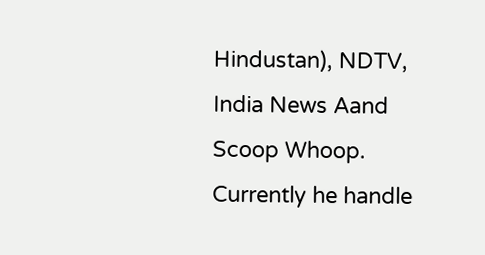Hindustan), NDTV, India News Aand Scoop Whoop. Currently he handle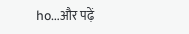ho…और पढ़ें